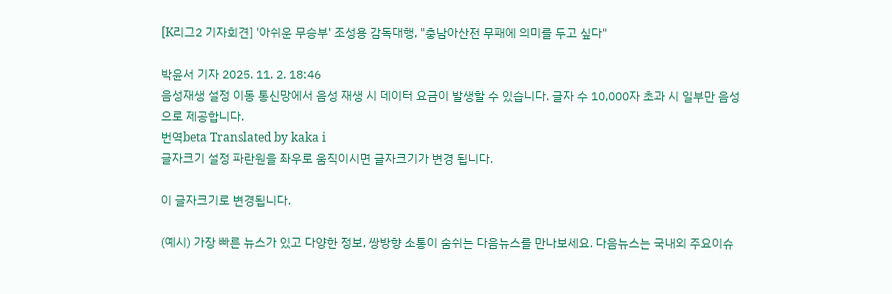[K리그2 기자회견] '아쉬운 무승부' 조성용 감독대행, "충남아산전 무패에 의미를 두고 싶다"

박윤서 기자 2025. 11. 2. 18:46
음성재생 설정 이동 통신망에서 음성 재생 시 데이터 요금이 발생할 수 있습니다. 글자 수 10,000자 초과 시 일부만 음성으로 제공합니다.
번역beta Translated by kaka i
글자크기 설정 파란원을 좌우로 움직이시면 글자크기가 변경 됩니다.

이 글자크기로 변경됩니다.

(예시) 가장 빠른 뉴스가 있고 다양한 정보, 쌍방향 소통이 숨쉬는 다음뉴스를 만나보세요. 다음뉴스는 국내외 주요이슈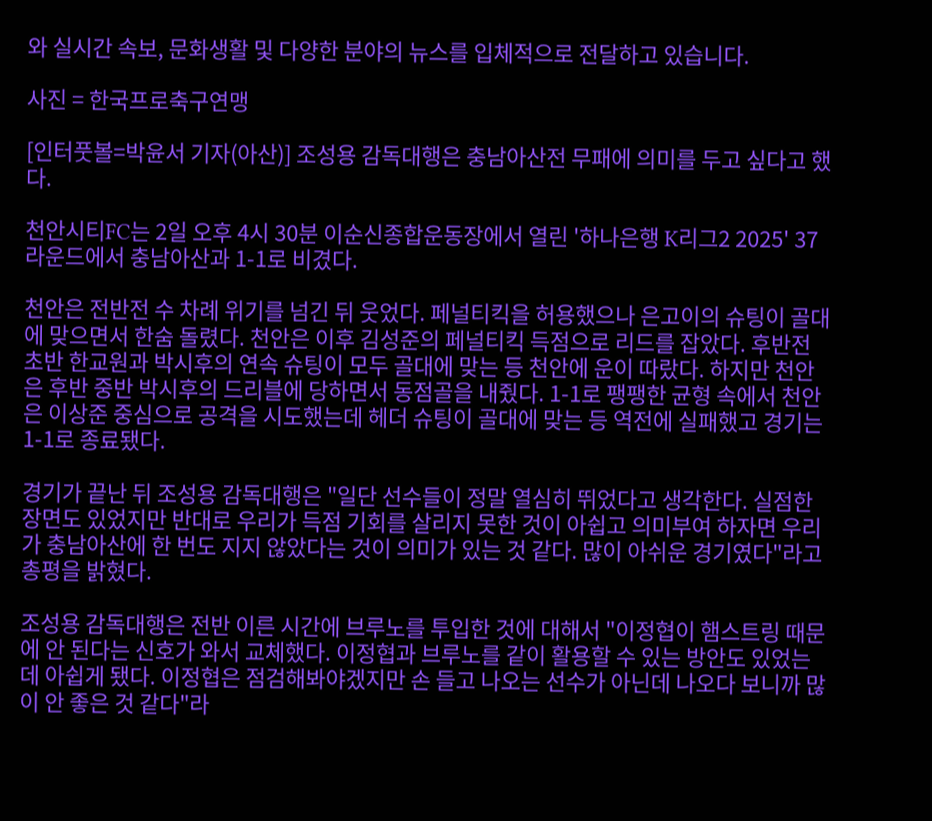와 실시간 속보, 문화생활 및 다양한 분야의 뉴스를 입체적으로 전달하고 있습니다.

사진 = 한국프로축구연맹

[인터풋볼=박윤서 기자(아산)] 조성용 감독대행은 충남아산전 무패에 의미를 두고 싶다고 했다.

천안시티FC는 2일 오후 4시 30분 이순신종합운동장에서 열린 '하나은행 K리그2 2025' 37라운드에서 충남아산과 1-1로 비겼다.

천안은 전반전 수 차례 위기를 넘긴 뒤 웃었다. 페널티킥을 허용했으나 은고이의 슈팅이 골대에 맞으면서 한숨 돌렸다. 천안은 이후 김성준의 페널티킥 득점으로 리드를 잡았다. 후반전 초반 한교원과 박시후의 연속 슈팅이 모두 골대에 맞는 등 천안에 운이 따랐다. 하지만 천안은 후반 중반 박시후의 드리블에 당하면서 동점골을 내줬다. 1-1로 팽팽한 균형 속에서 천안은 이상준 중심으로 공격을 시도했는데 헤더 슈팅이 골대에 맞는 등 역전에 실패했고 경기는 1-1로 종료됐다.

경기가 끝난 뒤 조성용 감독대행은 "일단 선수들이 정말 열심히 뛰었다고 생각한다. 실점한 장면도 있었지만 반대로 우리가 득점 기회를 살리지 못한 것이 아쉽고 의미부여 하자면 우리가 충남아산에 한 번도 지지 않았다는 것이 의미가 있는 것 같다. 많이 아쉬운 경기였다"라고 총평을 밝혔다.

조성용 감독대행은 전반 이른 시간에 브루노를 투입한 것에 대해서 "이정협이 햄스트링 때문에 안 된다는 신호가 와서 교체했다. 이정협과 브루노를 같이 활용할 수 있는 방안도 있었는데 아쉽게 됐다. 이정협은 점검해봐야겠지만 손 들고 나오는 선수가 아닌데 나오다 보니까 많이 안 좋은 것 같다"라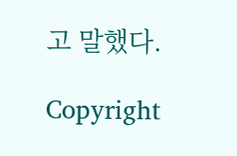고 말했다.

Copyright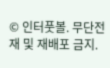© 인터풋볼. 무단전재 및 재배포 금지.